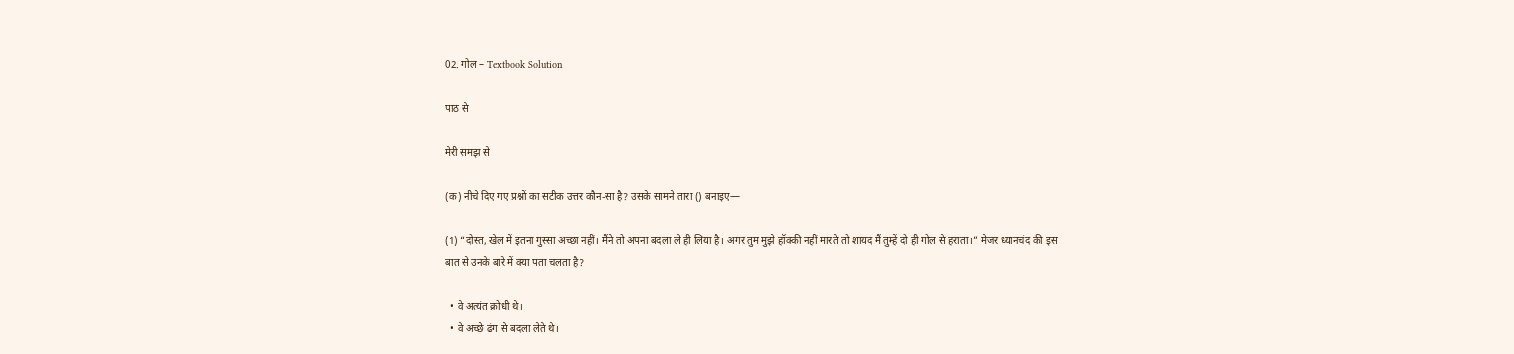02. गोल – Textbook Solution

पाठ से

मेरी समझ से

(क) नीचे दिए गए प्रश्नों का सटीक उत्तर कौन-सा है? उसके सामने तारा () बनाइए—

(1) “दोस्त, खेल में इतना गुस्सा अच्छा नहीं। मैंने तो अपना बदला ले ही लिया है। अगर तुम मुझे हॉक्की नहीं मारते तो शायद मैं तुम्हें दो ही गोल से हराता।” मेजर ध्यानचंद की इस बात से उनके बारे में क्या पता चलता है?

  • वे अत्यंत क्रोधी थे।
  • वे अच्छे ढंग से बदला लेते थे।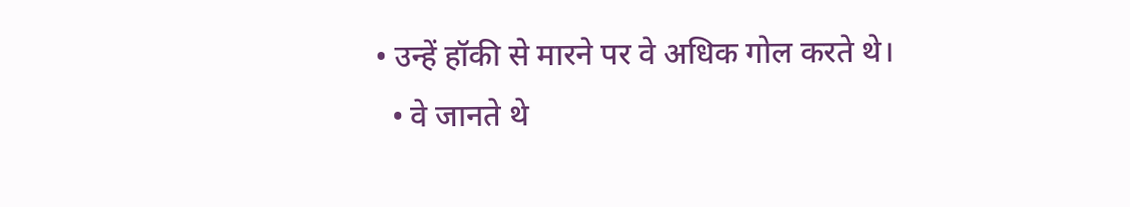• उन्हें हॉकी से मारने पर वे अधिक गोल करते थे।
  • वे जानते थे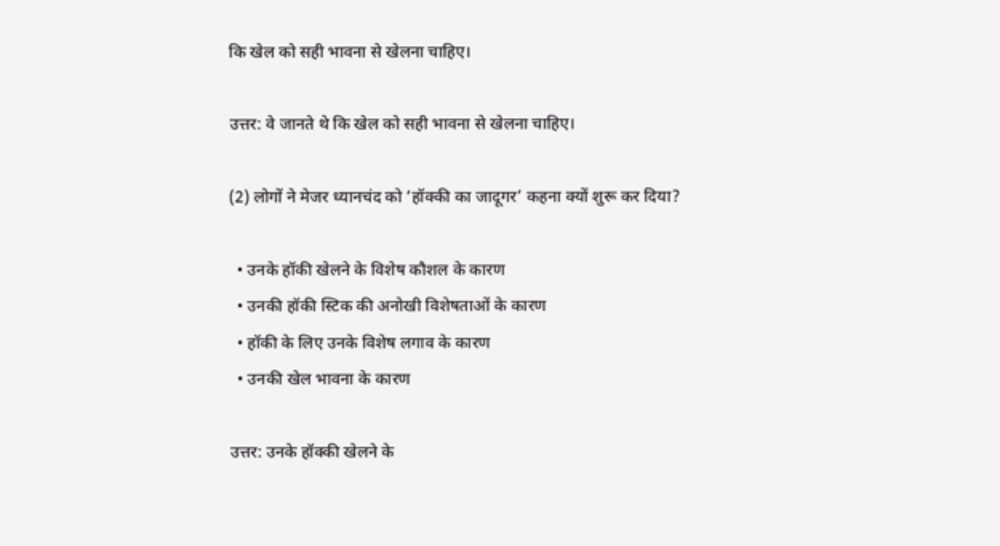कि खेल को सही भावना से खेलना चाहिए।

उत्तर: वे जानते थे कि खेल को सही भावना से खेलना चाहिए।

(2) लोगों ने मेजर ध्यानचंद को ‘हॉक्की का जादूगर’ कहना क्यों शुरू कर दिया?

  • उनके हॉकी खेलने के विशेष कौशल के कारण
  • उनकी हॉकी स्टिक की अनोखी विशेषताओं के कारण
  • हॉकी के लिए उनके विशेष लगाव के कारण
  • उनकी खेल भावना के कारण

उत्तर: उनके हॉक्की खेलने के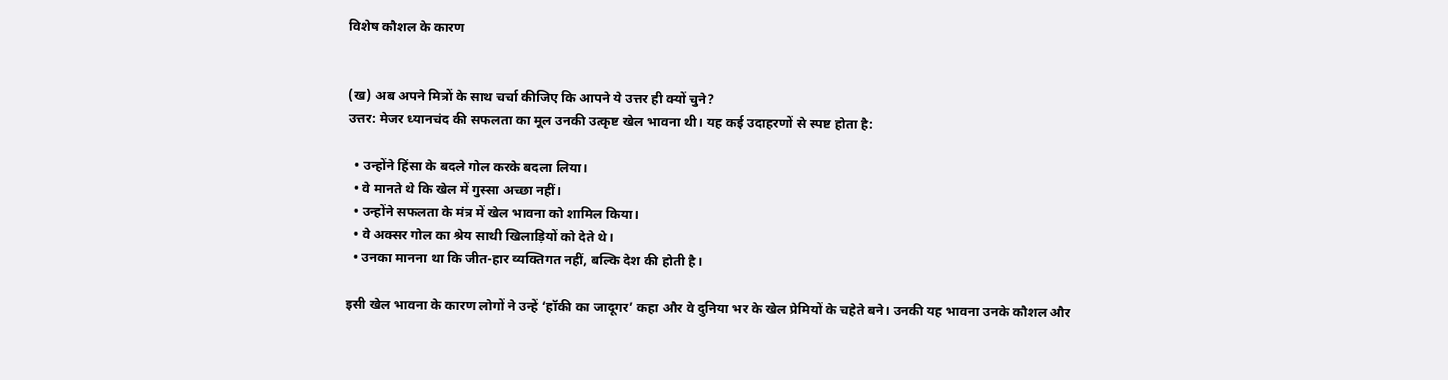विशेष कौशल के कारण


(ख) अब अपने मित्रों के साथ चर्चा कीजिए कि आपने ये उत्तर ही क्यों चुने?
उत्तर: मेजर ध्यानचंद की सफलता का मूल उनकी उत्कृष्ट खेल भावना थी। यह कई उदाहरणों से स्पष्ट होता है:

  • उन्होंने हिंसा के बदले गोल करके बदला लिया।
  • वे मानते थे कि खेल में गुस्सा अच्छा नहीं।
  • उन्होंने सफलता के मंत्र में खेल भावना को शामिल किया।
  • वे अक्सर गोल का श्रेय साथी खिलाड़ियों को देते थे।
  • उनका मानना था कि जीत-हार व्यक्तिगत नहीं, बल्कि देश की होती है।

इसी खेल भावना के कारण लोगों ने उन्हें ‘हॉकी का जादूगर’ कहा और वे दुनिया भर के खेल प्रेमियों के चहेते बने। उनकी यह भावना उनके कौशल और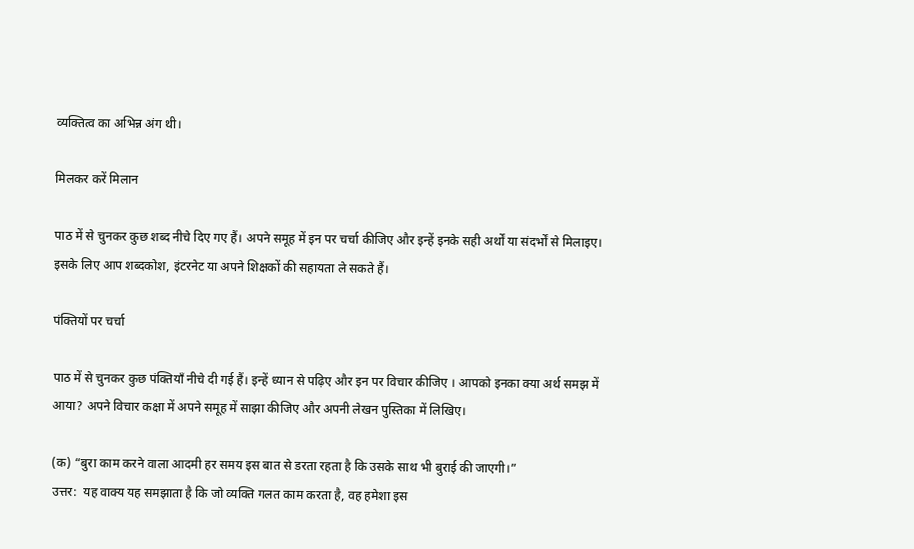व्यक्तित्व का अभिन्न अंग थी।

मिलकर करें मिलान

पाठ में से चुनकर कुछ शब्द नीचे दिए गए हैं। अपने समूह में इन पर चर्चा कीजिए और इन्हें इनके सही अर्थों या संदर्भों से मिलाइए। इसके लिए आप शब्दकोश, इंटरनेट या अपने शिक्षकों की सहायता ले सकते हैं।

पंक्तियों पर चर्चा

पाठ में से चुनकर कुछ पंक्तियाँ नीचे दी गई हैं। इन्हें ध्यान से पढ़िए और इन पर विचार कीजिए । आपको इनका क्या अर्थ समझ में आया? अपने विचार कक्षा में अपने समूह में साझा कीजिए और अपनी लेखन पुस्तिका में लिखिए।

(क) “बुरा काम करने वाला आदमी हर समय इस बात से डरता रहता है कि उसके साथ भी बुराई की जाएगी।”
उत्तर:  यह वाक्य यह समझाता है कि जो व्यक्ति गलत काम करता है, वह हमेशा इस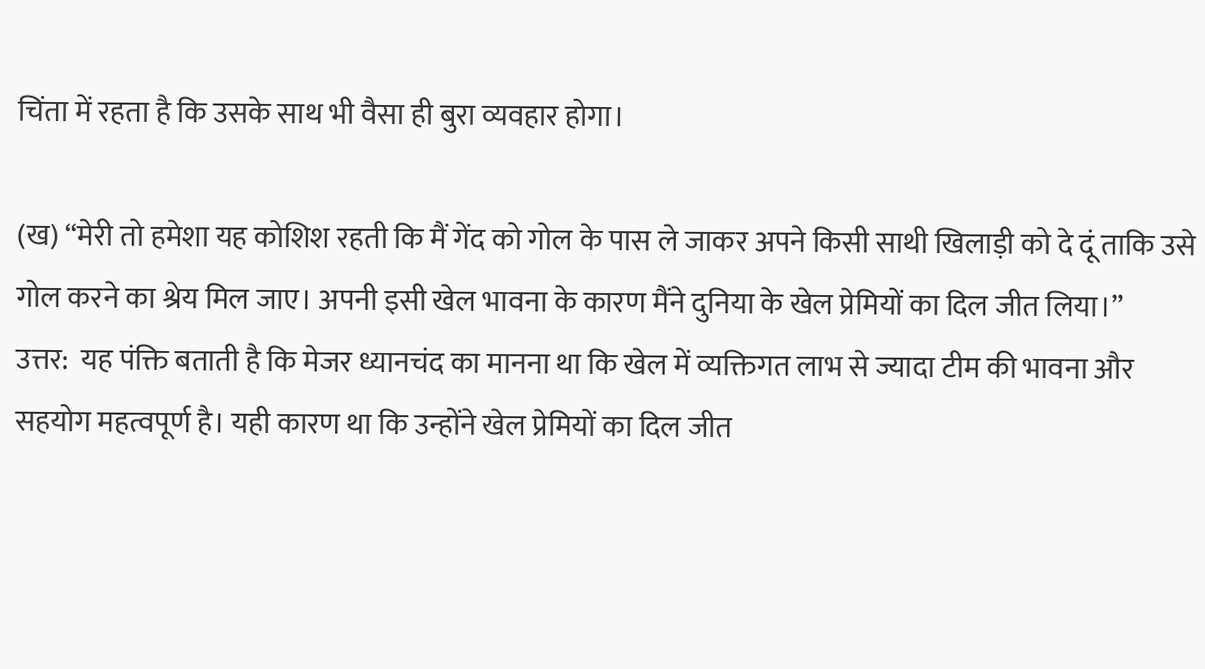चिंता में रहता है कि उसके साथ भी वैसा ही बुरा व्यवहार होगा।

(ख) “मेरी तो हमेशा यह कोशिश रहती कि मैं गेंद को गोल के पास ले जाकर अपने किसी साथी खिलाड़ी को दे दूं ताकि उसे गोल करने का श्रेय मिल जाए। अपनी इसी खेल भावना के कारण मैंने दुनिया के खेल प्रेमियों का दिल जीत लिया।”
उत्तर:  यह पंक्ति बताती है कि मेजर ध्यानचंद का मानना था कि खेल में व्यक्तिगत लाभ से ज्यादा टीम की भावना और सहयोग महत्वपूर्ण है। यही कारण था कि उन्होंने खेल प्रेमियों का दिल जीत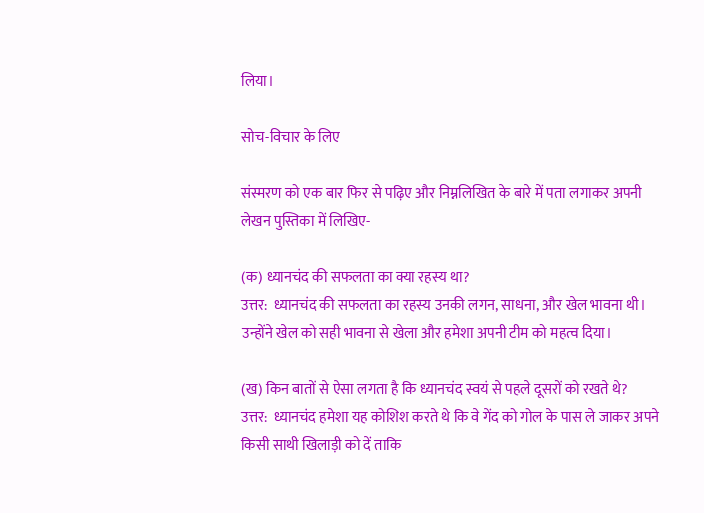लिया।

सोच-विचार के लिए

संस्मरण को एक बार फिर से पढ़िए और निम्नलिखित के बारे में पता लगाकर अपनी लेखन पुस्तिका में लिखिए-

(क) ध्यानचंद की सफलता का क्या रहस्य था?
उत्तर:  ध्यानचंद की सफलता का रहस्य उनकी लगन, साधना, और खेल भावना थी। उन्होंने खेल को सही भावना से खेला और हमेशा अपनी टीम को महत्व दिया।

(ख) किन बातों से ऐसा लगता है कि ध्यानचंद स्वयं से पहले दूसरों को रखते थे?
उत्तर:  ध्यानचंद हमेशा यह कोशिश करते थे कि वे गेंद को गोल के पास ले जाकर अपने किसी साथी खिलाड़ी को दें ताकि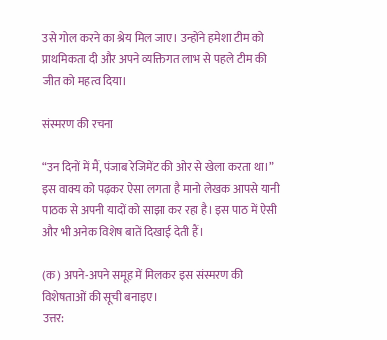उसे गोल करने का श्रेय मिल जाए। उन्होंने हमेशा टीम को प्राथमिकता दी और अपने व्यक्तिगत लाभ से पहले टीम की जीत को महत्व दिया।

संस्मरण की रचना

“उन दिनों में मैं, पंजाब रेजिमेंट की ओर से खेला करता था।”
इस वाक्य को पढ़कर ऐसा लगता है मानो लेखक आपसे यानी पाठक से अपनी यादों को साझा कर रहा है। इस पाठ में ऐसी और भी अनेक विशेष बातें दिखाई देती हैं।

(क) अपने-अपने समूह में मिलकर इस संस्मरण की विशेषताओं की सूची बनाइए।
उत्तर: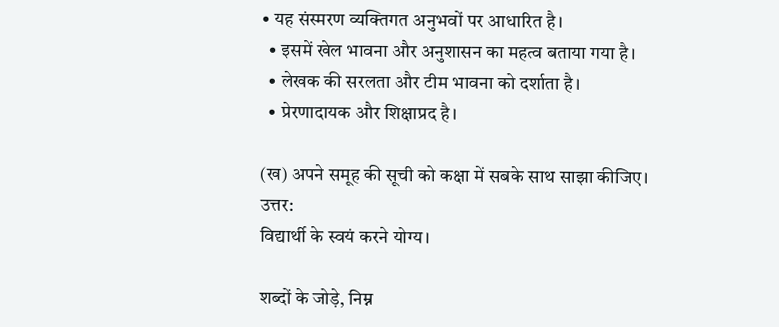• यह संस्मरण व्यक्तिगत अनुभवों पर आधारित है।
  • इसमें खेल भावना और अनुशासन का महत्व बताया गया है।
  • लेखक की सरलता और टीम भावना को दर्शाता है।
  • प्रेरणादायक और शिक्षाप्रद है।

(ख) अपने समूह की सूची को कक्षा में सबके साथ साझा कीजिए।
उत्तर:
विद्यार्थी के स्वयं करने योग्य।

शब्दों के जोड़े, निम्न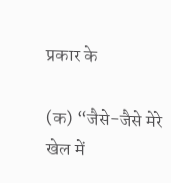प्रकार के

(क) “जैसे-जैसे मेरे खेल में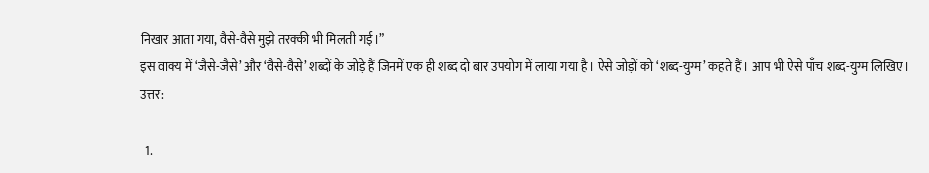निखार आता गया, वैसे-वैसे मुझे तरक्की भी मिलती गई।”
इस वाक्य में ‘जैसे-जैसे’ और ‘वैसे-वैसे’ शब्दों के जोड़े हैं जिनमें एक ही शब्द दो बार उपयोग में लाया गया है। ऐसे जोड़ों को ‘शब्द-युग्म’ कहते हैं। आप भी ऐसे पाँच शब्द-युग्म लिखिए।
उत्तर:

  1.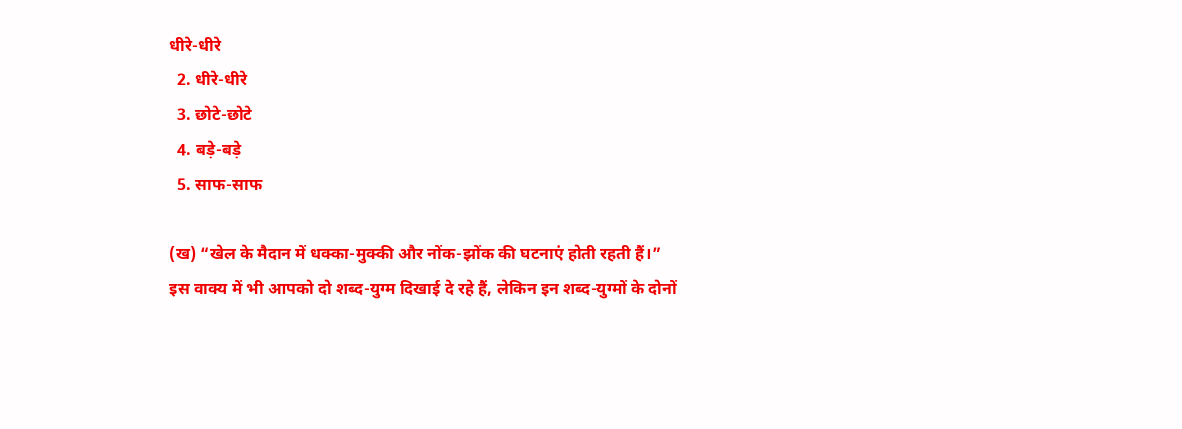धीरे-धीरे
  2. धीरे-धीरे
  3. छोटे-छोटे
  4. बड़े-बड़े
  5. साफ-साफ

(ख) “खेल के मैदान में धक्का-मुक्की और नोंक-झोंक की घटनाएं होती रहती हैं।”
इस वाक्य में भी आपको दो शब्द-युग्म दिखाई दे रहे हैं, लेकिन इन शब्द-युग्मों के दोनों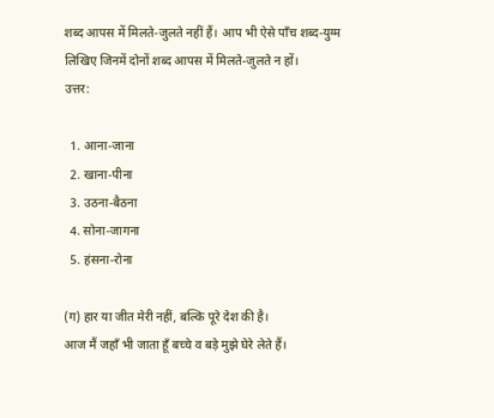शब्द आपस में मिलते-जुलते नहीं हैं। आप भी ऐसे पाँच शब्द-युग्म लिखिए जिनमें दोनों शब्द आपस में मिलते-जुलते न हों।
उत्तर:

  1. आना-जाना
  2. खाना-पीना
  3. उठना-बैठना
  4. सोना-जागना
  5. हंसना-रोना

(ग) हार या जीत मेरी नहीं, बल्कि पूरे देश की है।
आज मैं जहाँ भी जाता हूँ बच्चे व बड़े मुझे घेरे लेते हैं।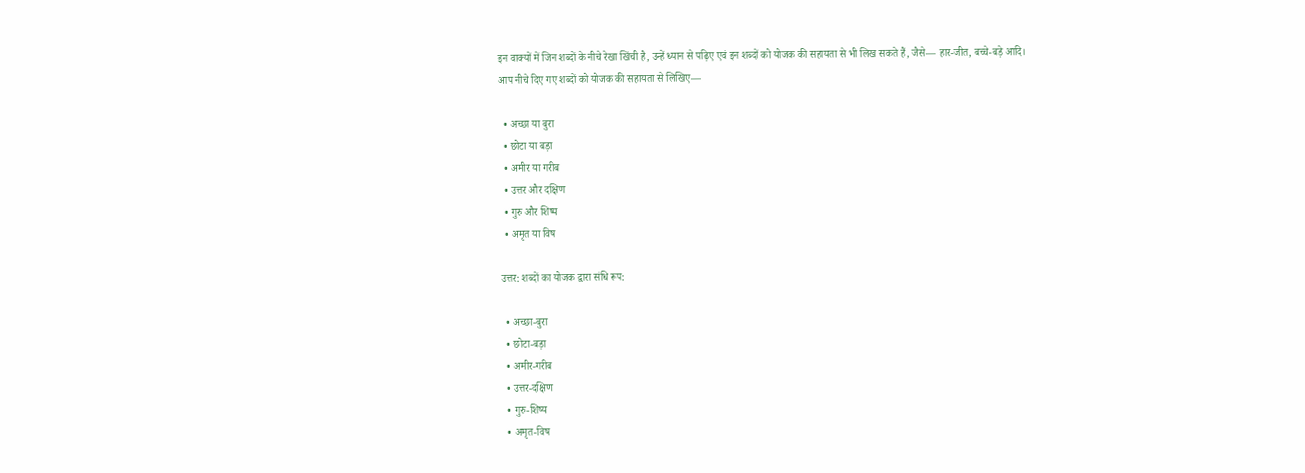इन वाक्यों में जिन शब्दों के नीचे रेखा खिंची है, उन्हें ध्यान से पढ़िए एवं इन शब्दों को योजक की सहायता से भी लिख सकते हैं, जैसे— हार-जीत, बच्चे-बड़े आदि।
आप नीचे दिए गए शब्दों को योजक की सहायता से लिखिए—

  • अच्छा या बुरा
  • छोटा या बड़ा
  • अमीर या गरीब
  • उत्तर और दक्षिण
  • गुरु और शिष्य
  • अमृत या विष

उत्तर: शब्दों का योजक द्वारा संधि रूप:

  • अच्छा-बुरा
  • छोटा-बड़ा
  • अमीर-गरीब
  • उत्तर-दक्षिण
  • गुरु-शिष्य
  • अमृत-विष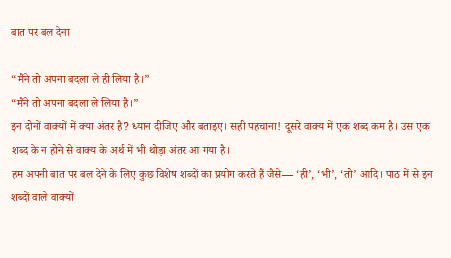बात पर बल देना

“मैंने तो अपना बदला ले ही लिया है।”
“मैंने तो अपना बदला ले लिया है।”
इन दोनों वाक्यों में क्या अंतर है? ध्यान दीजिए और बताइए। सही पहचाना! दूसरे वाक्य में एक शब्द कम है। उस एक शब्द के न होने से वाक्य के अर्थ में भी थोड़ा अंतर आ गया है।
हम अपनी बात पर बल देने के लिए कुछ विशेष शब्दों का प्रयोग करते हैं जैसे— ‘ही’, ‘भी’, ‘तो’ आदि। पाठ में से इन शब्दों वाले वाक्यों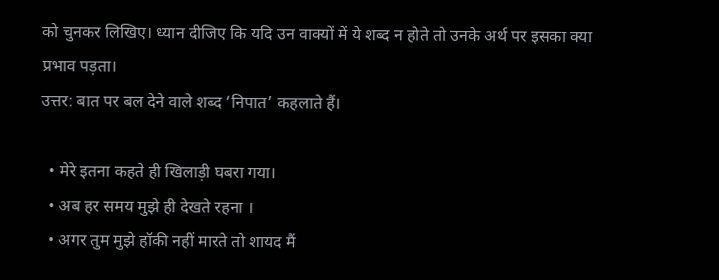को चुनकर लिखिए। ध्यान दीजिए कि यदि उन वाक्यों में ये शब्द न होते तो उनके अर्थ पर इसका क्या प्रभाव पड़ता।
उत्तर: बात पर बल देने वाले शब्द ‘निपात’ कहलाते हैं।

  • मेरे इतना कहते ही खिलाड़ी घबरा गया।
  • अब हर समय मुझे ही देखते रहना ।
  • अगर तुम मुझे हॉकी नहीं मारते तो शायद मैं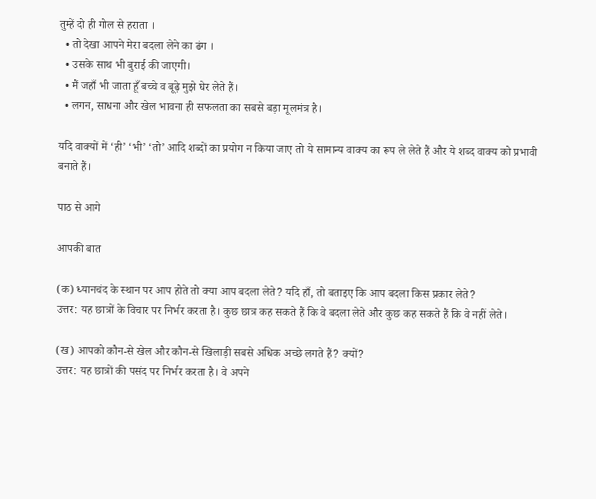तुम्हें दो ही गोल से हराता ।
  • तो देखा आपने मेरा बदला लेने का ढंग ।
  • उसके साथ भी बुराई की जाएगी।
  • मैं जहाँ भी जाता हूँ बच्चे व बूढ़े मुझे घेर लेते हैं।
  • लगन, साधना और खेल भावना ही सफलता का सबसे बड़ा मूलमंत्र है।

यदि वाक्यों में ‘ही’ ‘भी’ ‘तो’ आदि शब्दों का प्रयोग न किया जाए तो ये सामान्य वाक्य का रूप ले लेते हैं और ये शब्द वाक्य को प्रभावी बनाते हैं।

पाठ से आगे

आपकी बात

(क) ध्यानचंद के स्थान पर आप होते तो क्या आप बदला लेते? यदि हाँ, तो बताइए कि आप बदला किस प्रकार लेते?
उत्तर: यह छात्रों के विचार पर निर्भर करता है। कुछ छात्र कह सकते हैं कि वे बदला लेते और कुछ कह सकते हैं कि वे नहीं लेते।

(ख) आपको कौन-से खेल और कौन-से खिलाड़ी सबसे अधिक अच्छे लगते हैं? क्यों?
उत्तर: यह छात्रों की पसंद पर निर्भर करता है। वे अपने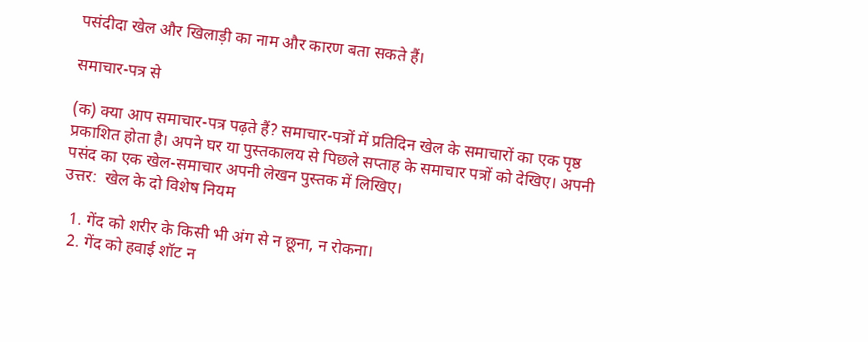पसंदीदा खेल और खिलाड़ी का नाम और कारण बता सकते हैं।

समाचार-पत्र से

(क) क्या आप समाचार-पत्र पढ़ते हैं? समाचार-पत्रों में प्रतिदिन खेल के समाचारों का एक पृष्ठ प्रकाशित होता है। अपने घर या पुस्तकालय से पिछले सप्ताह के समाचार पत्रों को देखिए। अपनी पसंद का एक खेल-समाचार अपनी लेखन पुस्तक में लिखिए।
उत्तर:  खेल के दो विशेष नियम

  1. गेंद को शरीर के किसी भी अंग से न छूना, न रोकना।
  2. गेंद को हवाई शॉट न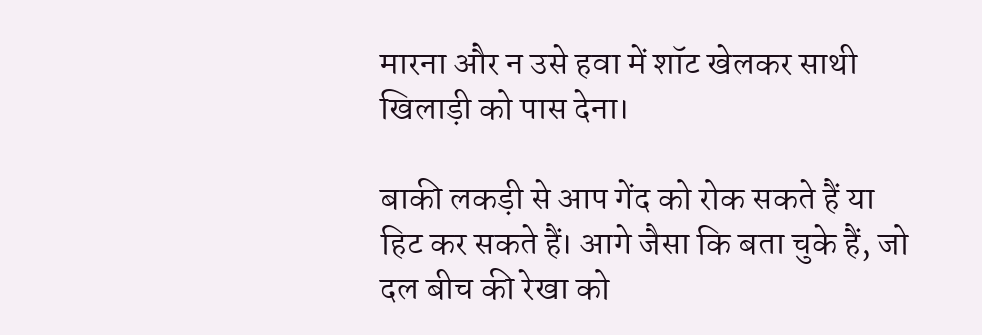मारना और न उसे हवा में शॉट खेलकर साथी खिलाड़ी को पास देना।

बाकी लकड़ी से आप गेंद को रोक सकते हैं या हिट कर सकते हैं। आगे जैसा कि बता चुके हैं, जो दल बीच की रेखा को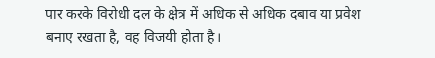पार करके विरोधी दल के क्षेत्र में अधिक से अधिक दबाव या प्रवेश बनाए रखता है, वह विजयी होता है।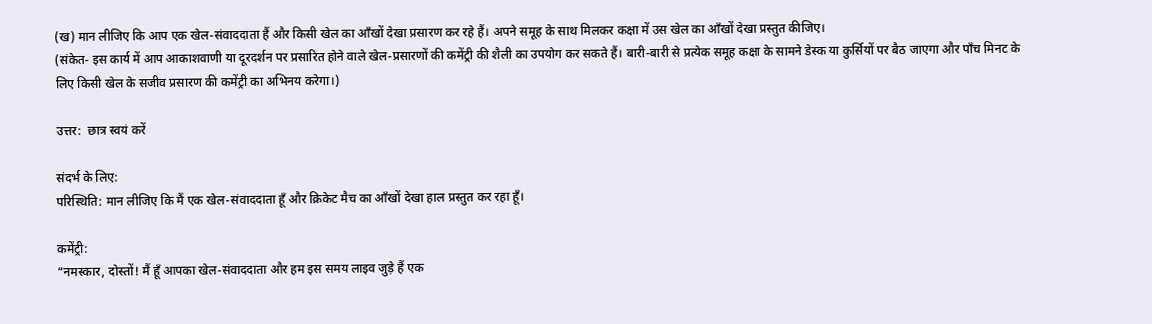(ख) मान लीजिए कि आप एक खेल-संवाददाता हैं और किसी खेल का आँखों देखा प्रसारण कर रहे हैं। अपने समूह के साथ मिलकर कक्षा में उस खेल का आँखों देखा प्रस्तुत कीजिए।
(संकेत- इस कार्य में आप आकाशवाणी या दूरदर्शन पर प्रसारित होने वाले खेल-प्रसारणों की कमेंट्री की शैली का उपयोग कर सकते हैं। बारी-बारी से प्रत्येक समूह कक्षा के सामने डेस्क या कुर्सियों पर बैठ जाएगा और पाँच मिनट के लिए किसी खेल के सजीव प्रसारण की कमेंट्री का अभिनय करेगा।)

उत्तर:  छात्र स्वयं करें

संदर्भ के लिए:
परिस्थिति: मान लीजिए कि मैं एक खेल-संवाददाता हूँ और क्रिकेट मैच का आँखों देखा हाल प्रस्तुत कर रहा हूँ।

कमेंट्री:
“नमस्कार, दोस्तों! मैं हूँ आपका खेल-संवाददाता और हम इस समय लाइव जुड़े हैं एक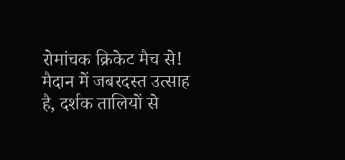रोमांचक क्रिकेट मैच से! मैदान में जबरदस्त उत्साह है, दर्शक तालियों से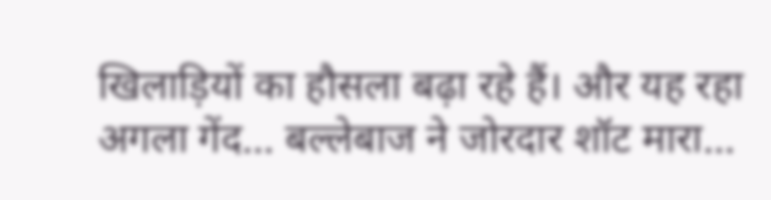खिलाड़ियों का हौसला बढ़ा रहे हैं। और यह रहा अगला गेंद… बल्लेबाज ने जोरदार शॉट मारा…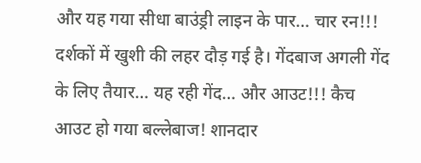और यह गया सीधा बाउंड्री लाइन के पार… चार रन!!! दर्शकों में खुशी की लहर दौड़ गई है। गेंदबाज अगली गेंद के लिए तैयार… यह रही गेंद… और आउट!!! कैच आउट हो गया बल्लेबाज! शानदार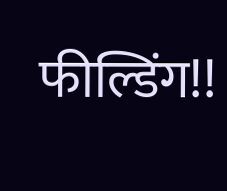फील्डिंग!!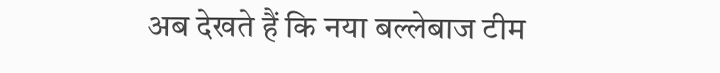अब देखते हैं कि नया बल्लेबाज टीम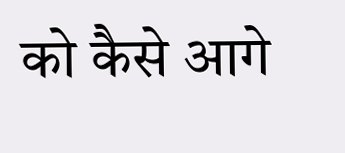को कैसे आगे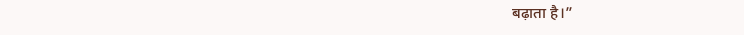बढ़ाता है।”